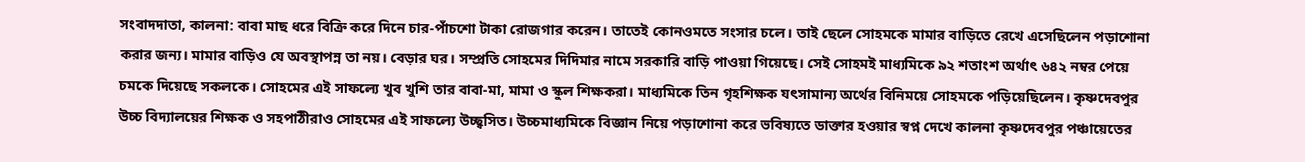সংবাদদাতা, কালনা: বাবা মাছ ধরে বিক্রি করে দিনে চার-পাঁচশো টাকা রোজগার করেন। তাতেই কোনওমতে সংসার চলে। তাই ছেলে সোহমকে মামার বাড়িতে রেখে এসেছিলেন পড়াশোনা করার জন্য। মামার বাড়িও যে অবস্থাপন্ন তা নয়। বেড়ার ঘর। সম্প্রতি সোহমের দিদিমার নামে সরকারি বাড়ি পাওয়া গিয়েছে। সেই সোহমই মাধ্যমিকে ৯২ শতাংশ অর্থাৎ ৬৪২ নম্বর পেয়ে চমকে দিয়েছে সকলকে। সোহমের এই সাফল্যে খুব খুশি তার বাবা-মা, মামা ও স্কুল শিক্ষকরা। মাধ্যমিকে তিন গৃহশিক্ষক যৎসামান্য অর্থের বিনিময়ে সোহমকে পড়িয়েছিলেন। কৃষ্ণদেবপুর উচ্চ বিদ্যালয়ের শিক্ষক ও সহপাঠীরাও সোহমের এই সাফল্যে উচ্ছ্বসিত। উচ্চমাধ্যমিকে বিজ্ঞান নিয়ে পড়াশোনা করে ভবিষ্যতে ডাক্তার হওয়ার স্বপ্ন দেখে কালনা কৃষ্ণদেবপুর পঞ্চায়েতের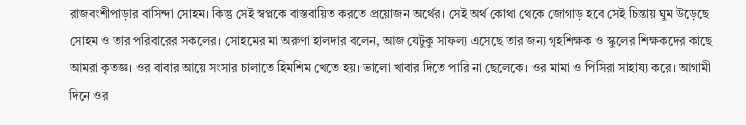রাজবংশীপাড়ার বাসিন্দা সোহম। কিন্তু সেই স্বপ্নকে বাস্তবায়িত করতে প্রয়োজন অর্থের। সেই অর্থ কোথা থেকে জোগাড় হবে সেই চিন্তায় ঘুম উড়েছে সোহম ও তার পরিবারের সকলের। সোহমের মা অরুণা হালদার বলেন, আজ যেটুকু সাফল্য এসেছে তার জন্য গৃহশিক্ষক ও স্কুলের শিক্ষকদের কাছে আমরা কৃতজ্ঞ। ওর বাবার আয়ে সংসার চালাতে হিমশিম খেতে হয়। ভালো খাবার দিতে পারি না ছেলেকে। ওর মামা ও পিসিরা সাহায্য করে। আগামী দিনে ওর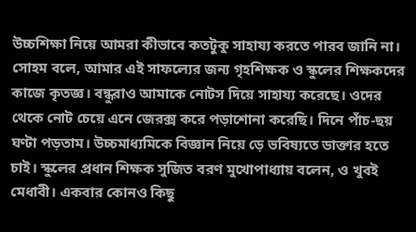উচ্চশিক্ষা নিয়ে আমরা কীভাবে কতটুকু সাহায্য করতে পারব জানি না। সোহম বলে, আমার এই সাফল্যের জন্য গৃহশিক্ষক ও স্কুলের শিক্ষকদের কাজে কৃতজ্ঞ। বন্ধুরাও আমাকে নোটস দিয়ে সাহায্য করেছে। ওদের থেকে নোট চেয়ে এনে জেরক্স করে পড়াশোনা করেছি। দিনে পাঁচ-ছয় ঘণ্টা পড়তাম। উচ্চমাধ্যমিকে বিজ্ঞান নিয়ে ড়ে ভবিষ্যতে ডাক্তার হতে চাই। স্কুলের প্রধান শিক্ষক সুজিত বরণ মুখোপাধ্যায় বলেন, ও খুবই মেধাবী। একবার কোনও কিছু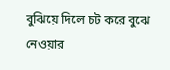বুঝিয়ে দিলে চট করে বুঝে নেওয়ার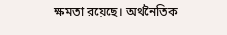ক্ষমতা রয়েছে। অর্থনৈতিক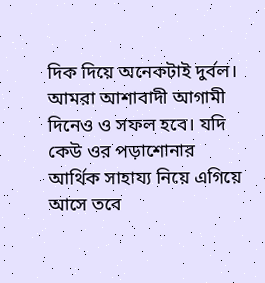দিক দিয়ে অনেকটাই দুর্বল। আমরা আশাবাদী আগামী দিনেও ও সফল হবে। যদি কেউ ওর পড়াশোনার আর্থিক সাহায্য নিয়ে এগিয়ে আসে তবে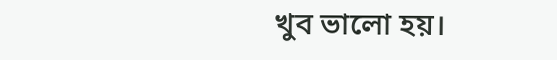খুব ভালো হয়।